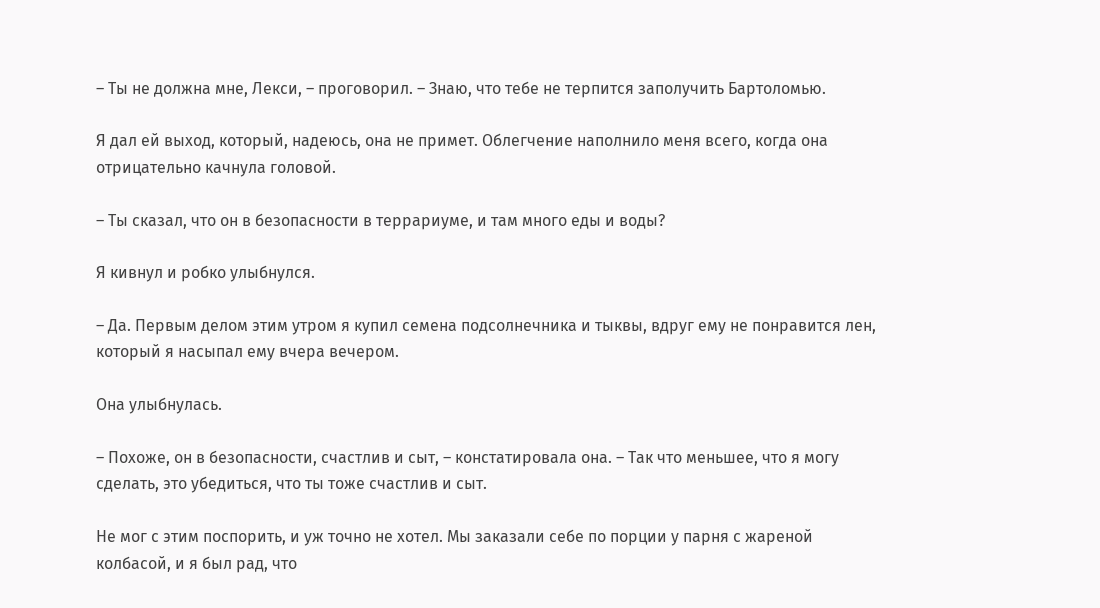– Ты не должна мне, Лекси, – проговорил. – Знаю, что тебе не терпится заполучить Бартоломью.

Я дал ей выход, который, надеюсь, она не примет. Облегчение наполнило меня всего, когда она отрицательно качнула головой.

– Ты сказал, что он в безопасности в террариуме, и там много еды и воды?

Я кивнул и робко улыбнулся.

– Да. Первым делом этим утром я купил семена подсолнечника и тыквы, вдруг ему не понравится лен, который я насыпал ему вчера вечером.

Она улыбнулась.

– Похоже, он в безопасности, счастлив и сыт, – констатировала она. – Так что меньшее, что я могу сделать, это убедиться, что ты тоже счастлив и сыт.

Не мог с этим поспорить, и уж точно не хотел. Мы заказали себе по порции у парня с жареной колбасой, и я был рад, что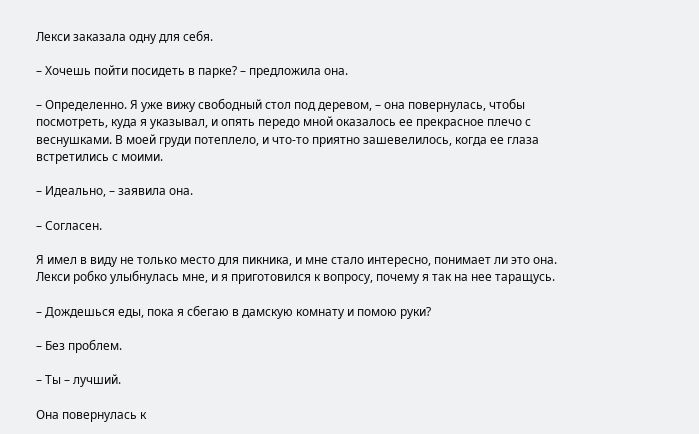Лекси заказала одну для себя.

– Хочешь пойти посидеть в парке? – предложила она.

– Определенно. Я уже вижу свободный стол под деревом, – она повернулась, чтобы посмотреть, куда я указывал, и опять передо мной оказалось ее прекрасное плечо с веснушками. В моей груди потеплело, и что-то приятно зашевелилось, когда ее глаза встретились с моими.

– Идеально, – заявила она.

– Согласен.

Я имел в виду не только место для пикника, и мне стало интересно, понимает ли это она. Лекси робко улыбнулась мне, и я приготовился к вопросу, почему я так на нее таращусь.

– Дождешься еды, пока я сбегаю в дамскую комнату и помою руки?

– Без проблем.

– Ты – лучший.

Она повернулась к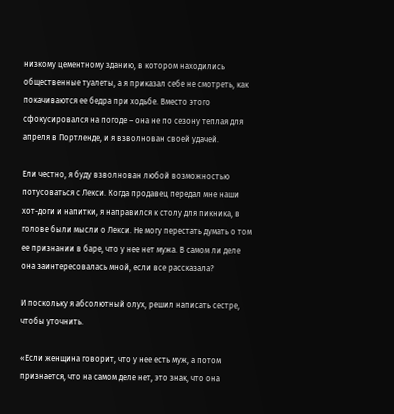низкому цементному зданию, в котором находились общественные туалеты, а я приказал себе не смотреть, как покачиваются ее бедра при ходьбе. Вместо этого сфокусировался на погоде – она не по сезону теплая для апреля в Портленде, и я взволнован своей удачей.

Ели честно, я буду взволнован любой возможностью потусоваться с Лекси. Когда продавец передал мне наши хот-доги и напитки, я направился к столу для пикника, в голове были мысли о Лекси. Не могу перестать думать о том ее признании в баре, что у нее нет мужа. В самом ли деле она заинтересовалась мной, если все рассказала?

И поскольку я абсолютный олух, решил написать сестре, чтобы уточнить.

«Если женщина говорит, что у нее есть муж, а потом признается, что на самом деле нет, это знак, что она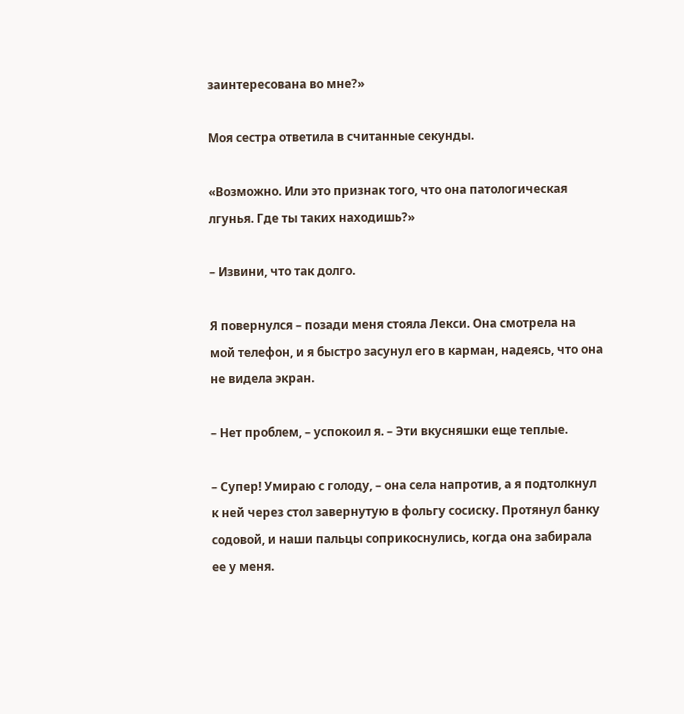заинтересована во мне?»

Моя сестра ответила в считанные секунды.

«Возможно. Или это признак того, что она патологическая лгунья. Где ты таких находишь?»

– Извини, что так долго.

Я повернулся – позади меня стояла Лекси. Она смотрела на мой телефон, и я быстро засунул его в карман, надеясь, что она не видела экран.

– Нет проблем, – успокоил я. – Эти вкусняшки еще теплые.

– Супер! Умираю с голоду, – она села напротив, а я подтолкнул к ней через стол завернутую в фольгу сосиску. Протянул банку содовой, и наши пальцы соприкоснулись, когда она забирала ее у меня.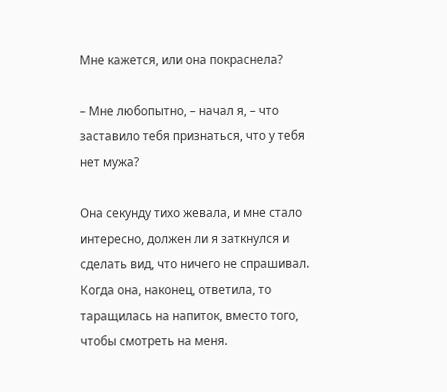Мне кажется, или она покраснела?

– Мне любопытно, – начал я, – что заставило тебя признаться, что у тебя нет мужа?

Она секунду тихо жевала, и мне стало интересно, должен ли я заткнулся и сделать вид, что ничего не спрашивал. Когда она, наконец, ответила, то таращилась на напиток, вместо того, чтобы смотреть на меня.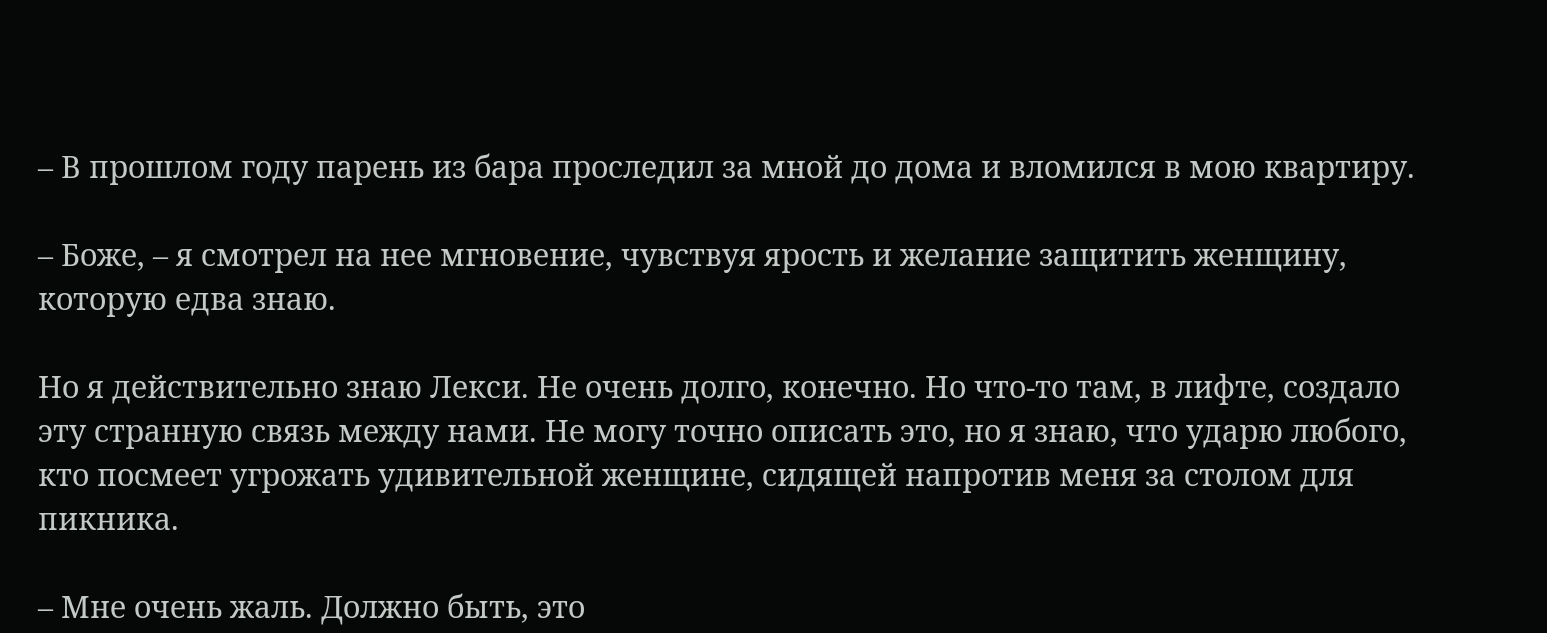– В прошлом году парень из бара проследил за мной до дома и вломился в мою квартиру.

– Боже, – я смотрел на нее мгновение, чувствуя ярость и желание защитить женщину, которую едва знаю.

Но я действительно знаю Лекси. Не очень долго, конечно. Но что-то там, в лифте, создало эту странную связь между нами. Не могу точно описать это, но я знаю, что ударю любого, кто посмеет угрожать удивительной женщине, сидящей напротив меня за столом для пикника.

– Мне очень жаль. Должно быть, это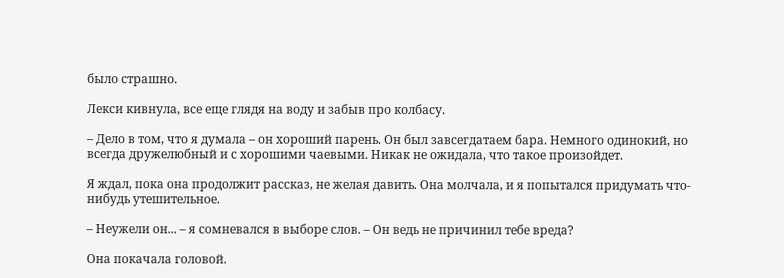было страшно.

Лекси кивнула, все еще глядя на воду и забыв про колбасу.

– Дело в том, что я думала – он хороший парень. Он был завсегдатаем бара. Немного одинокий, но всегда дружелюбный и с хорошими чаевыми. Никак не ожидала, что такое произойдет.

Я ждал, пока она продолжит рассказ, не желая давить. Она молчала, и я попытался придумать что-нибудь утешительное.

– Неужели он... – я сомневался в выборе слов. – Он ведь не причинил тебе вреда?

Она покачала головой.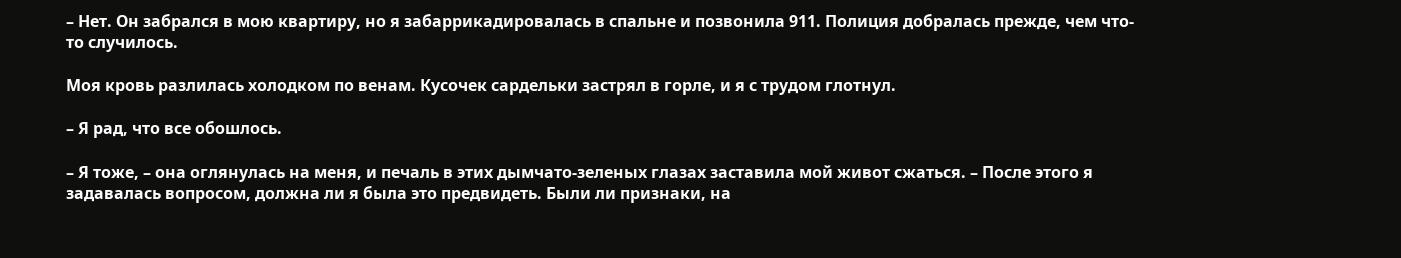– Нет. Он забрался в мою квартиру, но я забаррикадировалась в спальне и позвонила 911. Полиция добралась прежде, чем что-то случилось.

Моя кровь разлилась холодком по венам. Кусочек сардельки застрял в горле, и я с трудом глотнул.

– Я рад, что все обошлось.

– Я тоже, – она оглянулась на меня, и печаль в этих дымчато-зеленых глазах заставила мой живот сжаться. – После этого я задавалась вопросом, должна ли я была это предвидеть. Были ли признаки, на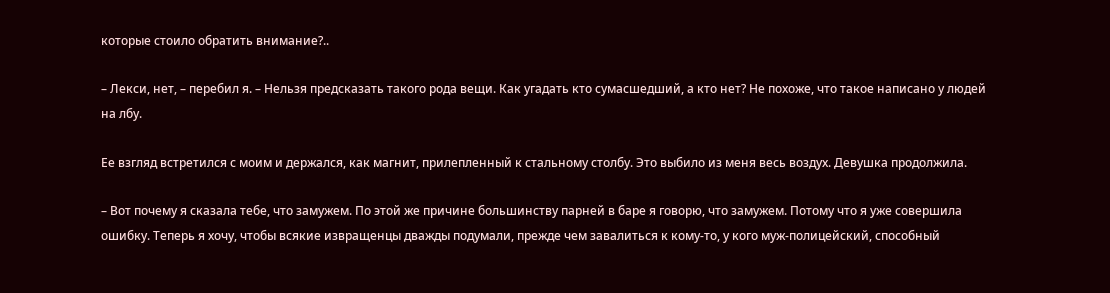которые стоило обратить внимание?..

– Лекси, нет, – перебил я. – Нельзя предсказать такого рода вещи. Как угадать кто сумасшедший, а кто нет? Не похоже, что такое написано у людей на лбу.

Ее взгляд встретился с моим и держался, как магнит, прилепленный к стальному столбу. Это выбило из меня весь воздух. Девушка продолжила.

– Вот почему я сказала тебе, что замужем. По этой же причине большинству парней в баре я говорю, что замужем. Потому что я уже совершила ошибку. Теперь я хочу, чтобы всякие извращенцы дважды подумали, прежде чем завалиться к кому-то, у кого муж-полицейский, способный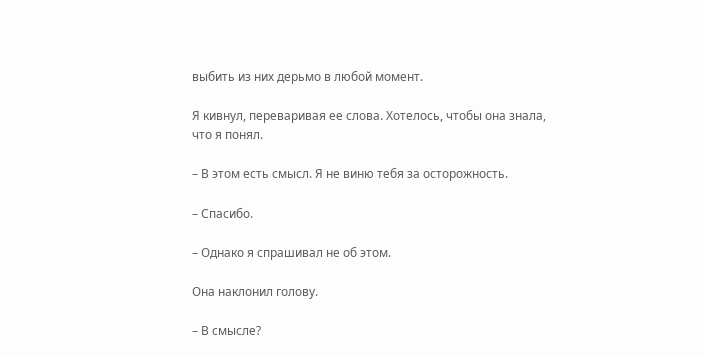выбить из них дерьмо в любой момент.

Я кивнул, переваривая ее слова. Хотелось, чтобы она знала, что я понял.

– В этом есть смысл. Я не виню тебя за осторожность.

– Спасибо.

– Однако я спрашивал не об этом.

Она наклонил голову.

– В смысле?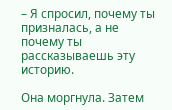– Я спросил, почему ты призналась, а не почему ты рассказываешь эту историю.

Она моргнула. Затем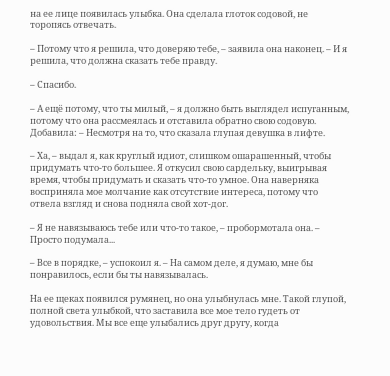на ее лице появилась улыбка. Она сделала глоток содовой, не торопясь отвечать.

– Потому что я решила, что доверяю тебе, – заявила она наконец. – И я решила, что должна сказать тебе правду.

– Спасибо.

– А ещё потому, что ты милый, – я должно быть выглядел испуганным, потому что она рассмеялась и отставила обратно свою содовую. Добавила: – Несмотря на то, что сказала глупая девушка в лифте.

– Ха, – выдал я, как круглый идиот, слишком ошарашенный, чтобы придумать что-то большее. Я откусил свою сардельку, выигрывая время, чтобы придумать и сказать что-то умное. Она наверняка восприняла мое молчание как отсутствие интереса, потому что отвела взгляд и снова подняла свой хот-дог.

– Я не навязываюсь тебе или что-то такое, – пробормотала она. – Просто подумала...

– Все в порядке, – успокоил я. – На самом деле, я думаю, мне бы понравилось, если бы ты навязывалась.

На ее щеках появился румянец, но она улыбнулась мне. Такой глупой, полной света улыбкой, что заставила все мое тело гудеть от удовольствия. Мы все еще улыбались друг другу, когда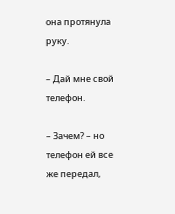она протянула руку.

– Дай мне свой телефон.

– Зачем? – но телефон ей все же передал,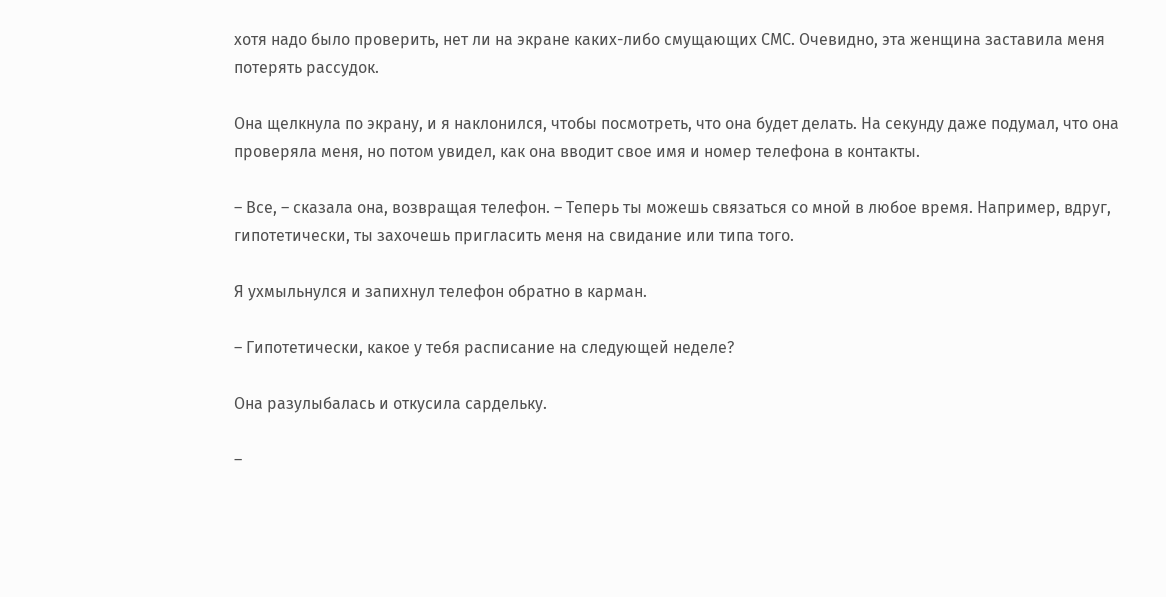хотя надо было проверить, нет ли на экране каких-либо смущающих СМС. Очевидно, эта женщина заставила меня потерять рассудок.

Она щелкнула по экрану, и я наклонился, чтобы посмотреть, что она будет делать. На секунду даже подумал, что она проверяла меня, но потом увидел, как она вводит свое имя и номер телефона в контакты.

– Все, – сказала она, возвращая телефон. – Теперь ты можешь связаться со мной в любое время. Например, вдруг, гипотетически, ты захочешь пригласить меня на свидание или типа того.

Я ухмыльнулся и запихнул телефон обратно в карман.

– Гипотетически, какое у тебя расписание на следующей неделе?

Она разулыбалась и откусила сардельку.

–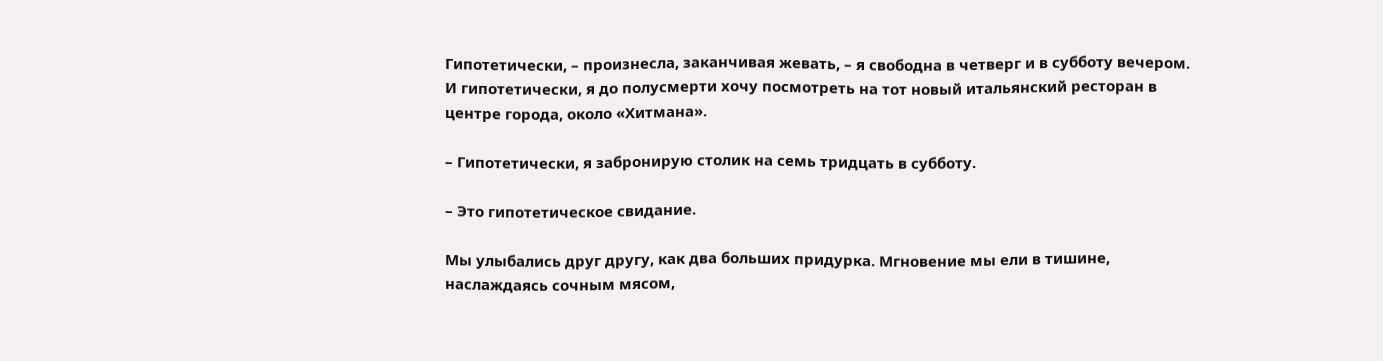Гипотетически, – произнесла, заканчивая жевать, – я свободна в четверг и в субботу вечером. И гипотетически, я до полусмерти хочу посмотреть на тот новый итальянский ресторан в центре города, около «Хитмана».

– Гипотетически, я забронирую столик на семь тридцать в субботу.

– Это гипотетическое свидание.

Мы улыбались друг другу, как два больших придурка. Мгновение мы ели в тишине, наслаждаясь сочным мясом,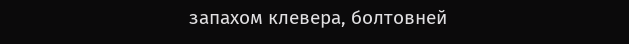запахом клевера, болтовней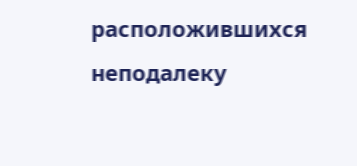расположившихся неподалеку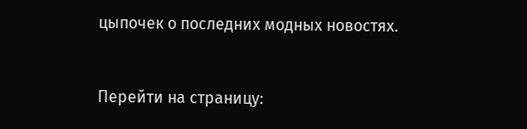цыпочек о последних модных новостях.


Перейти на страницу: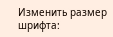Изменить размер шрифта: